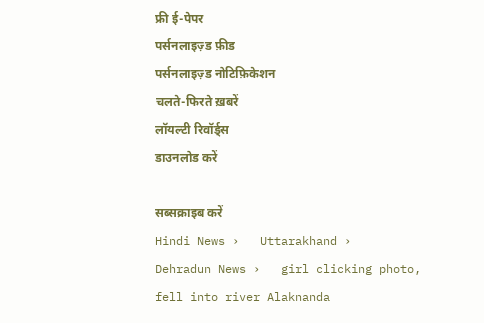फ्री ई-पेपर
पर्सनलाइज़्ड फ़ीड
पर्सनलाइज़्ड नोटिफ़िकेशन
चलते-फिरते ख़बरें
लॉयल्टी रिवॉर्ड्स
डाउनलोड करें

सब्सक्राइब करें
Hindi News ›   Uttarakhand ›   Dehradun News ›   girl clicking photo, fell into river Alaknanda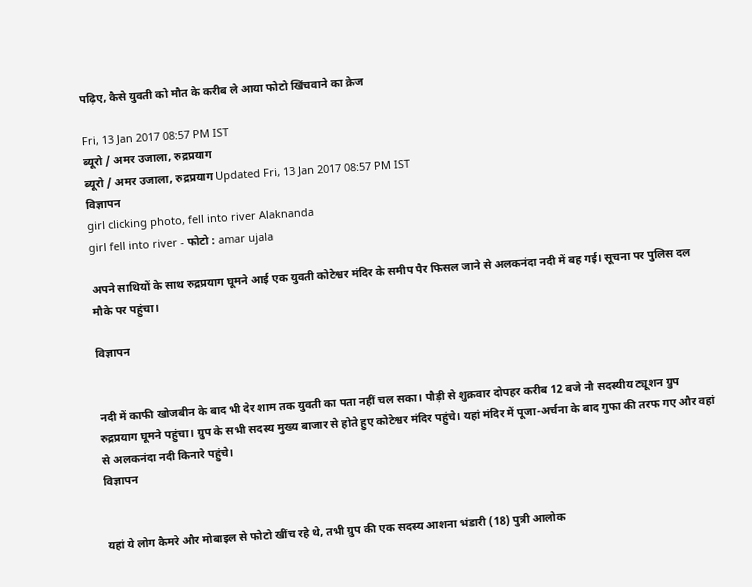पढ़िए, कैसे युवती को मौत के करीब ले आया फोटो खिंचवाने का क्रेज

Fri, 13 Jan 2017 08:57 PM IST
ब्यूरो / अमर उजाला, रुद्रप्रयाग
ब्यूरो / अमर उजाला, रुद्रप्रयाग Updated Fri, 13 Jan 2017 08:57 PM IST
विज्ञापन
girl clicking photo, fell into river Alaknanda
girl fell into river - फोटो : amar ujala

अपने साथियों के साथ रुद्रप्रयाग घूमने आई एक युवती कोटेश्वर मंदिर के समीप पैर फिसल जाने से अलकनंदा नदी में बह गई। सूचना पर पुलिस दल मौके पर पहुंचा।

विज्ञापन


नदी में काफी खोजबीन के बाद भी देर शाम तक युवती का पता नहीं चल सका। पौड़ी से शुक्रवार दोपहर करीब 12 बजे नौ सदस्यीय ट्यूशन ग्रुप रुद्रप्रयाग घूमने पहुंचा। ग्रुप के सभी सदस्य मुख्य बाजार से होते हुए कोटेश्वर मंदिर पहुंचे। यहां मंदिर में पूजा-अर्चना के बाद गुफा की तरफ गए और वहां से अलकनंदा नदी किनारे पहुंचे।
विज्ञापन


यहां ये लोग कैमरे और मोबाइल से फोटो खींच रहे थे, तभी ग्रुप की एक सदस्य आशना भंडारी (18) पुत्री आलोक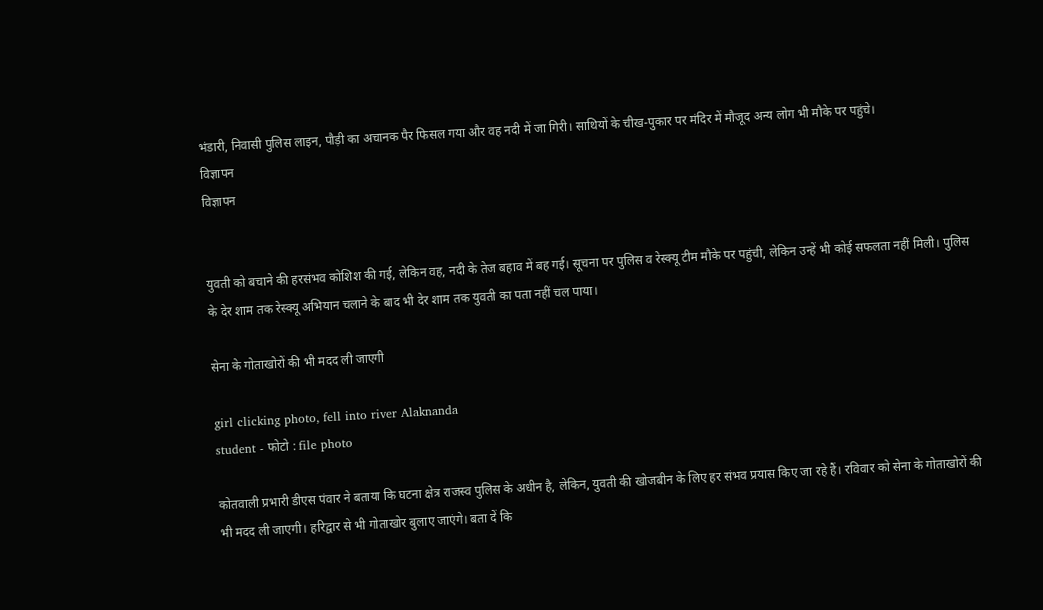भंडारी, निवासी पुलिस लाइन, पौड़ी का अचानक पैर फिसल गया और वह नदी में जा गिरी। साथियों के चीख-पुकार पर मंदिर में मौजूद अन्य लोग भी मौके पर पहुंचे।
विज्ञापन
विज्ञापन


युवती को बचाने की हरसंभव कोशिश की गई, लेकिन वह, नदी के तेज बहाव में बह गई। सूचना पर पुलिस व रेस्क्यू टीम मौके पर पहुंची, लेकिन उन्हें भी कोई सफलता नहीं मिली। पुलिस के देर शाम तक रेस्क्यू अभियान चलाने के बाद भी देर शाम तक युवती का पता नहीं चल पाया।

सेना के गोताखोरों की भी मदद ली जाएगी

girl clicking photo, fell into river Alaknanda
student - फोटो : file photo

कोतवाली प्रभारी डीएस पंवार ने बताया कि घटना क्षेत्र राजस्व पुलिस के अधीन है, लेकिन, युवती की खोजबीन के लिए हर संभव प्रयास किए जा रहे हैं। रविवार को सेना के गोताखोरों की भी मदद ली जाएगी। हरिद्वार से भी गोताखोर बुलाए जाएंगे। बता दें कि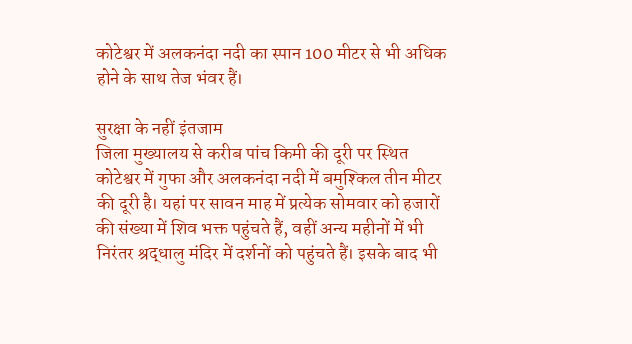कोटेश्वर में अलकनंदा नदी का स्पान 100 मीटर से भी अधिक होने के साथ तेज भंवर हैं।

सुरक्षा के नहीं इंतजाम
जिला मुख्यालय से करीब पांच किमी की दूरी पर स्थित कोटेश्वर में गुफा और अलकनंदा नदी में बमुश्किल तीन मीटर की दूरी है। यहां पर सावन माह में प्रत्येक सोमवार को हजारों की संख्या में शिव भक्त पहुंचते हैं, वहीं अन्य महीनों में भी निरंतर श्रद्धालु मंदिर में दर्शनों को पहुंचते हैं। इसके बाद भी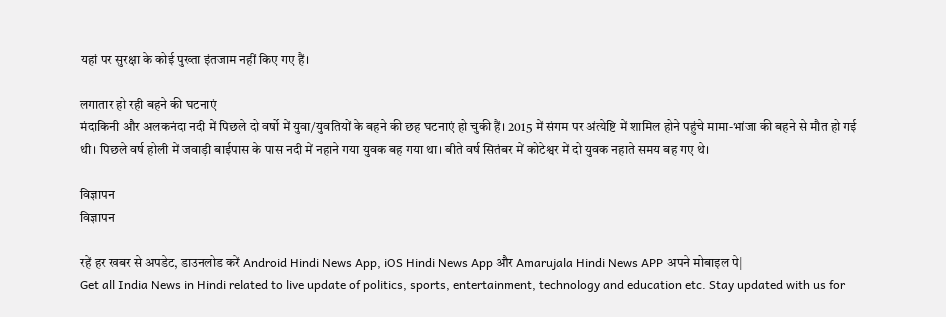यहां पर सुरक्षा के कोई पुख्ता इंतजाम नहीं किए गए हैं।

लगातार हो रही बहने की घटनाएं
मंदाकिनी और अलकनंदा नदी में पिछले दो वर्षो में युवा/युवतियों के बहने की छह घटनाएं हो चुकी हैं। 2015 में संगम पर अंत्येष्टि में शामिल होने पहुंचे मामा-भांजा की बहने से मौत हो गई थी। पिछले वर्ष होली में जवाड़ी बाईपास के पास नदी में नहाने गया युवक बह गया था। बीते वर्ष सितंबर में कोटेश्वर में दो युवक नहाते समय बह गए थे।

विज्ञापन
विज्ञापन

रहें हर खबर से अपडेट, डाउनलोड करें Android Hindi News App, iOS Hindi News App और Amarujala Hindi News APP अपने मोबाइल पे|
Get all India News in Hindi related to live update of politics, sports, entertainment, technology and education etc. Stay updated with us for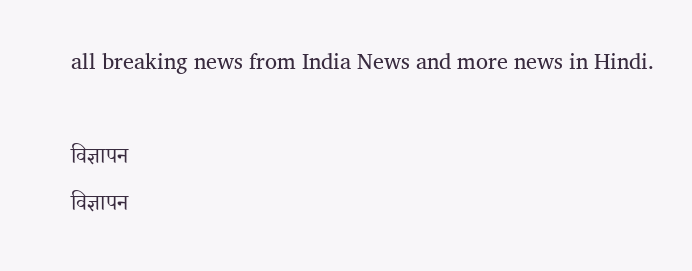all breaking news from India News and more news in Hindi.

विज्ञापन
विज्ञापन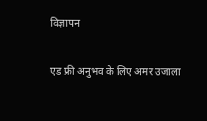विज्ञापन

एड फ्री अनुभव के लिए अमर उजाला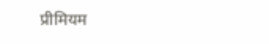प्रीमियम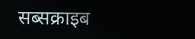सब्सक्राइब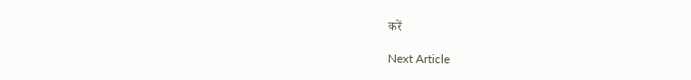करें

Next Article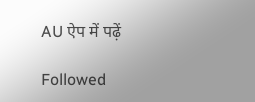AU ऐप में पढ़ें

Followed